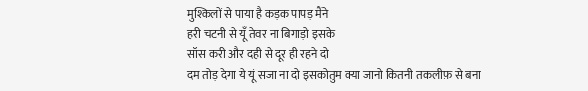मुश्किलों से पाया है कड़क पापड़ मैंने
हरी चटनी से यूँ तेवर ना बिगाड़ो इसके
सॉस करी और दही से दूर ही रहने दो
दम तोड़ देगा ये यूं सजा ना दो इसकोतुम क्या जानो कितनी तकलीफ़ से बना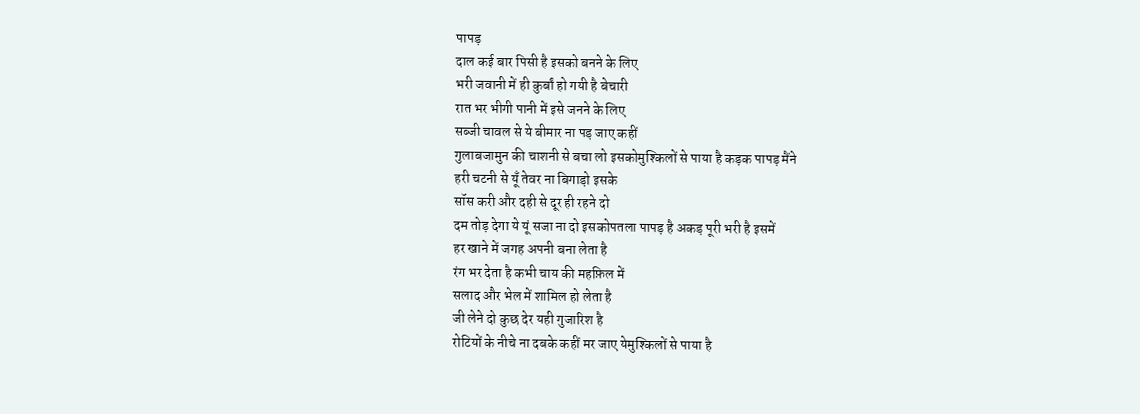पापड़
दाल कई बार पिसी है इसको बनने के लिए
भरी जवानी में ही कुर्बां हो गयी है बेचारी
रात भर भीगी पानी में इसे जनने के लिए
सब्जी चावल से ये बीमार ना पड़ जाए कहीं
गुलाबजामुन की चाशनी से बचा लो इसकोमुश्किलों से पाया है कड़क पापड़ मैंने
हरी चटनी से यूँ तेवर ना बिगाड़ो इसके
सॉस करी और दही से दूर ही रहने दो
दम तोड़ देगा ये यूं सजा ना दो इसकोपतला पापड़ है अकड़ पूरी भरी है इसमें
हर खाने में जगह अपनी बना लेता है
रंग भर देता है कभी चाय की महफ़िल में
सलाद और भेल में शामिल हो लेता है
जी लेने दो कुछ देर यही गुजारिश है
रोटियों के नीचे ना दबके कहीं मर जाए येमुश्किलों से पाया है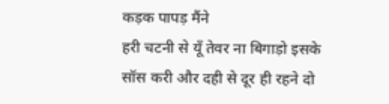कड़क पापड़ मैंने
हरी चटनी से यूँ तेवर ना बिगाड़ो इसके
सॉस करी और दही से दूर ही रहने दो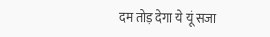दम तोड़ देगा ये यूं सजा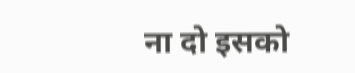ना दो इसको